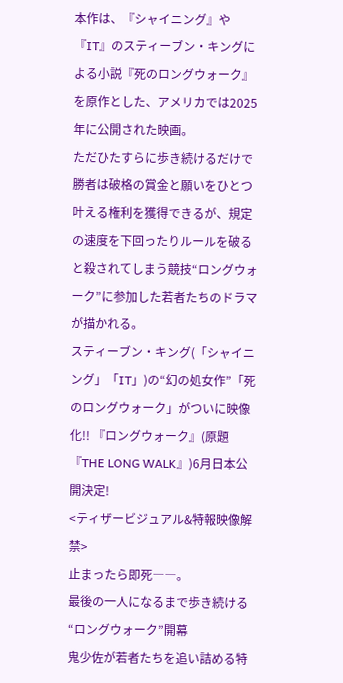本作は、『シャイニング』や『IT』のスティーブン・キングによる小説『死のロングウォーク』を原作とした、アメリカでは2025年に公開された映画。
ただひたすらに歩き続けるだけで勝者は破格の賞金と願いをひとつ叶える権利を獲得できるが、規定の速度を下回ったりルールを破ると殺されてしまう競技“ロングウォーク”に参加した若者たちのドラマが描かれる。
スティーブン・キング(「シャイニング」「IT」)の“幻の処女作”「死のロングウォーク」がついに映像化!! 『ロングウォーク』(原題『THE LONG WALK』)6月日本公開決定!
<ティザービジュアル&特報映像解禁>
止まったら即死――。
最後の一人になるまで歩き続ける“ロングウォーク”開幕
鬼少佐が若者たちを追い詰める特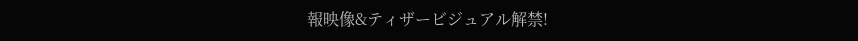報映像&ティザービジュアル解禁!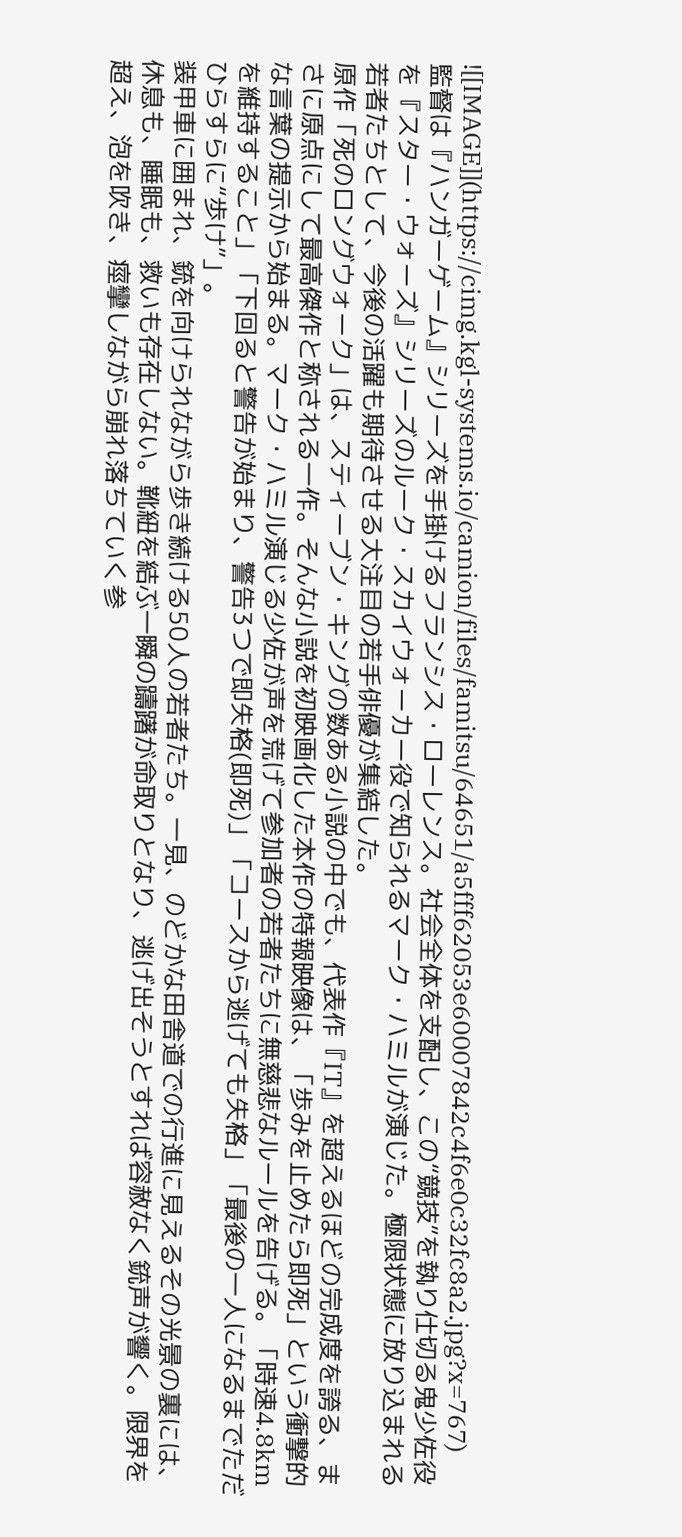![[IMAGE]](https://cimg.kgl-systems.io/camion/files/famitsu/64651/a5fff62053e60007842c4f6e0c32fc8a2.jpg?x=767)
監督は『ハンガーゲーム』シリーズを手掛けるフランシス・ローレンス。社会全体を支配し、この“競技”を執り仕切る鬼少佐役を『スター・ウォーズ』シリーズのルーク・スカイウォーカー役で知られるマーク・ハミルが演じた。極限状態に放り込まれる若者たちとして、今後の活躍も期待させる大注目の若手俳優が集結した。
原作「死のロングウォーク」は、スティーブン・キングの数ある小説の中でも、代表作『IT』を超えるほどの完成度を誇る、まさに原点にして最高傑作と称される一作。そんな小説を初映画化した本作の特報映像は、「歩みを止めたら即死」という衝撃的な言葉の提示から始まる。マーク・ハミル演じる少佐が声を荒げて参加者の若者たちに無慈悲なルールを告げる。「時速4.8kmを維持すること」「下回ると警告が始まり、警告3つで即失格(即死)」「コースから逃げても失格」「最後の一人になるまでただひらすらに“歩け”」。
装甲車に囲まれ、銃を向けられながら歩き続ける50人の若者たち。一見、のどかな田舎道での行進に見えるその光景の裏には、休息も、睡眠も、救いも存在しない。靴紐を結ぶ一瞬の躊躇が命取りとなり、逃げ出そうとすれば容赦なく銃声が響く。限界を超え、泡を吹き、痙攣しながら崩れ落ちていく参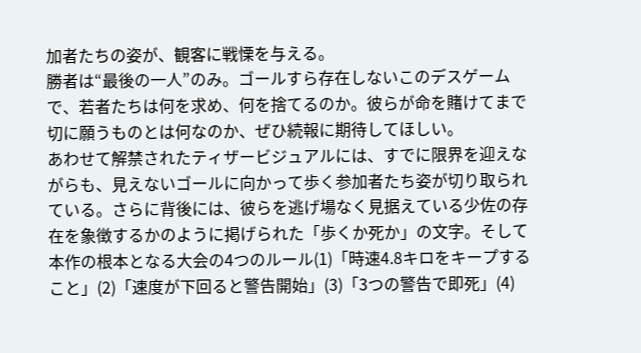加者たちの姿が、観客に戦慄を与える。
勝者は“最後の一人”のみ。ゴールすら存在しないこのデスゲームで、若者たちは何を求め、何を捨てるのか。彼らが命を賭けてまで切に願うものとは何なのか、ぜひ続報に期待してほしい。
あわせて解禁されたティザービジュアルには、すでに限界を迎えながらも、見えないゴールに向かって歩く参加者たち姿が切り取られている。さらに背後には、彼らを逃げ場なく見据えている少佐の存在を象徴するかのように掲げられた「歩くか死か」の文字。そして本作の根本となる大会の4つのルール(1)「時速4.8キロをキープすること」(2)「速度が下回ると警告開始」(3)「3つの警告で即死」(4)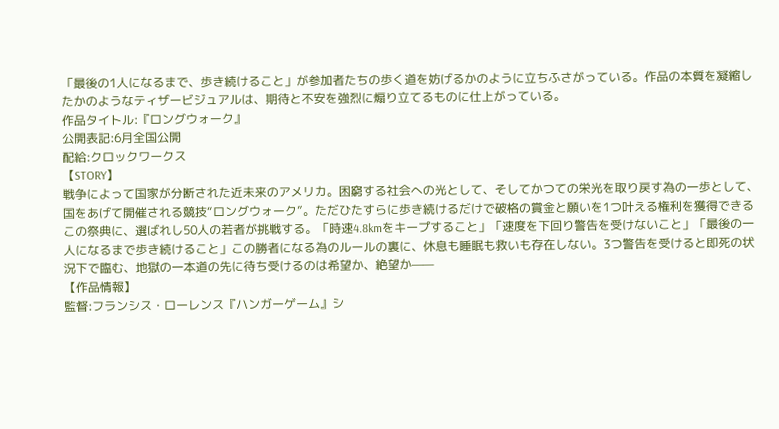「最後の1人になるまで、歩き続けること」が参加者たちの歩く道を妨げるかのように立ちふさがっている。作品の本質を凝縮したかのようなティザービジュアルは、期待と不安を強烈に煽り立てるものに仕上がっている。
作品タイトル:『ロングウォーク』
公開表記:6月全国公開
配給:クロックワークス
【STORY】
戦争によって国家が分断された近未来のアメリカ。困窮する社会への光として、そしてかつての栄光を取り戻す為の一歩として、国をあげて開催される競技“ロングウォーク”。ただひたすらに歩き続けるだけで破格の賞金と願いを1つ叶える権利を獲得できるこの祭典に、選ばれし50人の若者が挑戦する。「時速4.8kmをキープすること」「速度を下回り警告を受けないこと」「最後の一人になるまで歩き続けること」この勝者になる為のルールの裏に、休息も睡眠も救いも存在しない。3つ警告を受けると即死の状況下で臨む、地獄の一本道の先に待ち受けるのは希望か、絶望か——
【作品情報】
監督:フランシス・ローレンス『ハンガーゲーム』シ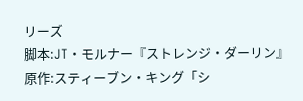リーズ
脚本:JT・モルナー『ストレンジ・ダーリン』
原作:スティーブン・キング「シ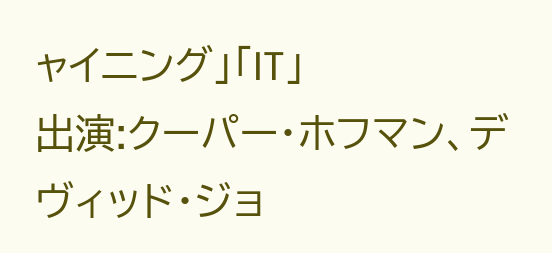ャイニング」「IT」
出演:クーパー・ホフマン、デヴィッド・ジョ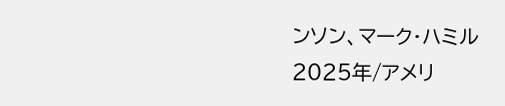ンソン、マーク・ハミル
2025年/アメリ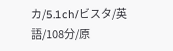カ/5.1ch/ビスタ/英語/108分/原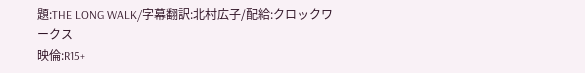題:THE LONG WALK/字幕翻訳:北村広子/配給:クロックワークス
映倫:R15+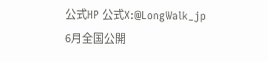公式HP 公式X:@LongWalk_jp
6月全国公開